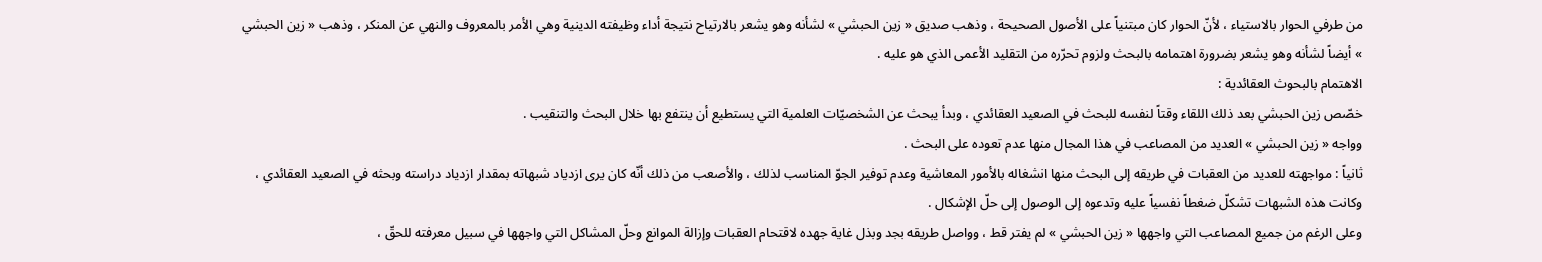من طرفي الحوار بالاستياء ، لأنّ الحوار كان مبتنياً على الأصول الصحيحة ، وذهب صديق « زين الحبشي » لشأنه وهو يشعر بالارتياح نتيجة أداء وظيفته الدينية وهي الأمر بالمعروف والنهي عن المنكر ، وذهب « زين الحبشي » أيضاً لشأنه وهو يشعر بضرورة اهتمامه بالبحث ولزوم تحرّره من التقليد الأعمى الذي هو عليه .
الاهتمام بالبحوث العقائدية :
خصّص زين الحبشي بعد ذلك اللقاء وقتاً لنفسه للبحث في الصعيد العقائدي ، وبدأ يبحث عن الشخصيّات العلمية التي يستطيع أن ينتفع بها خلال البحث والتنقيب .
وواجه « زين الحبشي » العديد من المصاعب في هذا المجال منها عدم تعوده على البحث .
ثانياً : مواجهته للعديد من العقبات في طريقه إلى البحث منها انشغاله بالأمور المعاشية وعدم توفير الجوّ المناسب لذلك ، والأصعب من ذلك أنّه كان يرى ازدياد شبهاته بمقدار ازدياد دراسته وبحثه في الصعيد العقائدي ، وكانت هذه الشبهات تشكلّ ضغطاً نفسياً عليه وتدعوه إلى الوصول إلى حلّ الإشكال .
وعلى الرغم من جميع المصاعب التي واجهها « زين الحبشي » لم يفتر قط ، وواصل طريقه بجد وبذل غاية جهده لاقتحام العقبات وإزالة الموانع وحلّ المشاكل التي واجهها في سبيل معرفته للحقّ ،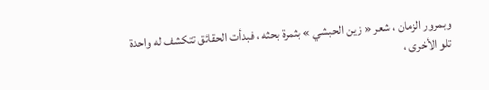وبمرور الزمان ، شعر « زين الحبشي » بثمرة بحثه ، فبدأت الحقائق تتكشف له واحدة تلو الأخرى ،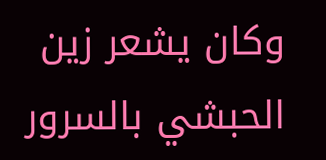وكان يشعر زين الحبشي بالسرور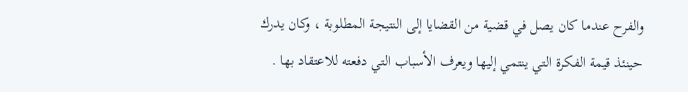والفرح عندما كان يصل في قضية من القضايا إلى النتيجة المطلوبة ، وكان يدرك حينئذ قيمة الفكرة التي ينتمي إليها ويعرف الأسباب التي دفعته للاعتقاد بها .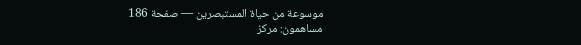موسوعة من حياة المستبصرين — صفحة 186
مساهمون: مركز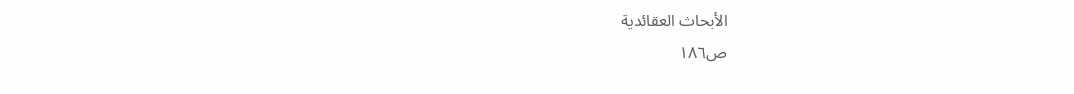الأبحاث العقائدية
ص١٨٦